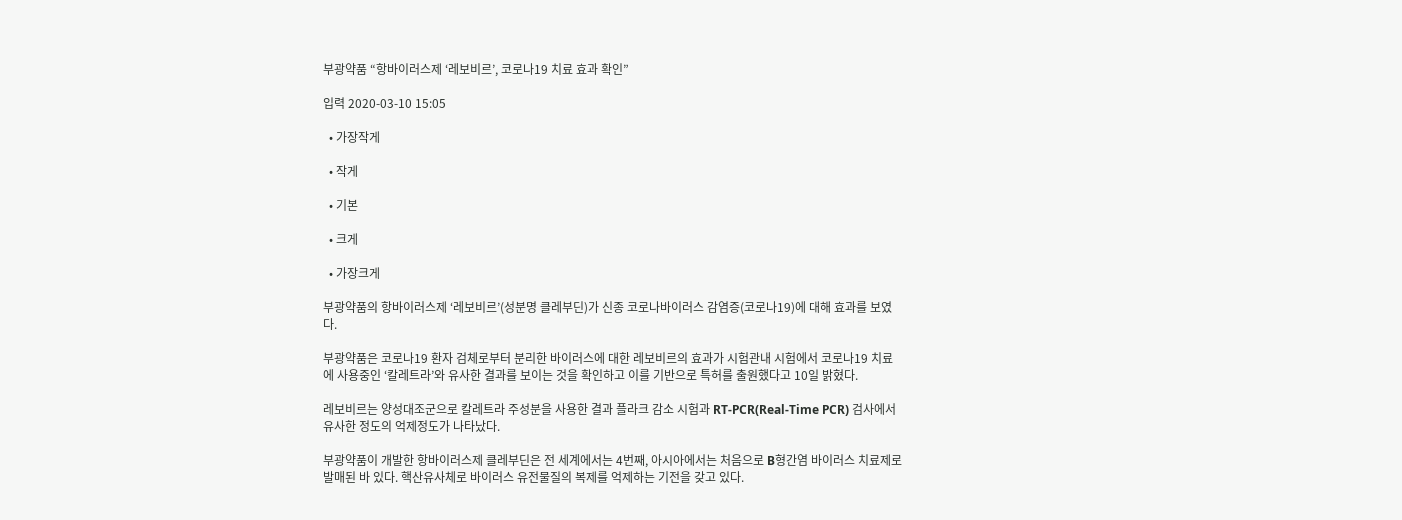부광약품 “항바이러스제 ‘레보비르’, 코로나19 치료 효과 확인”

입력 2020-03-10 15:05

  • 가장작게

  • 작게

  • 기본

  • 크게

  • 가장크게

부광약품의 항바이러스제 ‘레보비르’(성분명 클레부딘)가 신종 코로나바이러스 감염증(코로나19)에 대해 효과를 보였다.

부광약품은 코로나19 환자 검체로부터 분리한 바이러스에 대한 레보비르의 효과가 시험관내 시험에서 코로나19 치료에 사용중인 ‘칼레트라’와 유사한 결과를 보이는 것을 확인하고 이를 기반으로 특허를 출원했다고 10일 밝혔다.

레보비르는 양성대조군으로 칼레트라 주성분을 사용한 결과 플라크 감소 시험과 RT-PCR(Real-Time PCR) 검사에서 유사한 정도의 억제정도가 나타났다.

부광약품이 개발한 항바이러스제 클레부딘은 전 세계에서는 4번째, 아시아에서는 처음으로 B형간염 바이러스 치료제로 발매된 바 있다. 핵산유사체로 바이러스 유전물질의 복제를 억제하는 기전을 갖고 있다.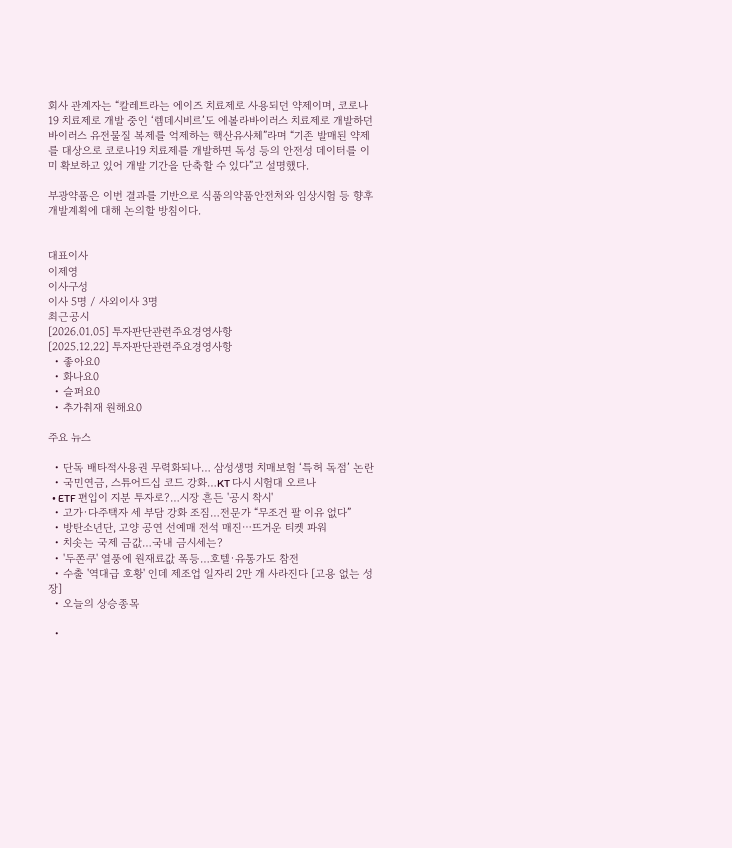회사 관계자는 “칼레트라는 에이즈 치료제로 사용되던 약제이며, 코로나19 치료제로 개발 중인 ‘렘데시비르’도 에볼라바이러스 치료제로 개발하던 바이러스 유전물질 복제를 억제하는 핵산유사체”라며 “기존 발매된 약제를 대상으로 코로나19 치료제를 개발하면 독성 등의 안전성 데이터를 이미 확보하고 있어 개발 기간을 단축할 수 있다”고 설명했다.

부광약품은 이번 결과를 기반으로 식품의약품안전처와 임상시험 등 향후 개발계획에 대해 논의할 방침이다.


대표이사
이제영
이사구성
이사 5명 / 사외이사 3명
최근공시
[2026.01.05] 투자판단관련주요경영사항
[2025.12.22] 투자판단관련주요경영사항
  • 좋아요0
  • 화나요0
  • 슬퍼요0
  • 추가취재 원해요0

주요 뉴스

  • 단독 배타적사용권 무력화되나… 삼성생명 치매보험 ‘특허 독점’ 논란
  • 국민연금, 스튜어드십 코드 강화…KT 다시 시험대 오르나
  • ETF 편입이 지분 투자로?…시장 흔든 '공시 착시'
  • 고가·다주택자 세 부담 강화 조짐…전문가 “무조건 팔 이유 없다”
  • 방탄소년단, 고양 공연 선예매 전석 매진⋯뜨거운 티켓 파워
  • 치솟는 국제 금값…국내 금시세는?
  • '두쫀쿠' 열풍에 원재료값 폭등…호텔·유통가도 참전
  • 수출 '역대급 호황' 인데 제조업 일자리 2만 개 사라진다 [고용 없는 성장]
  • 오늘의 상승종목

  •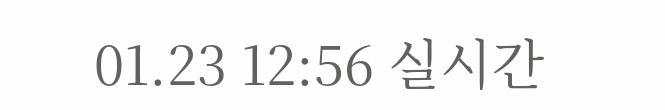01.23 12:56 실시간